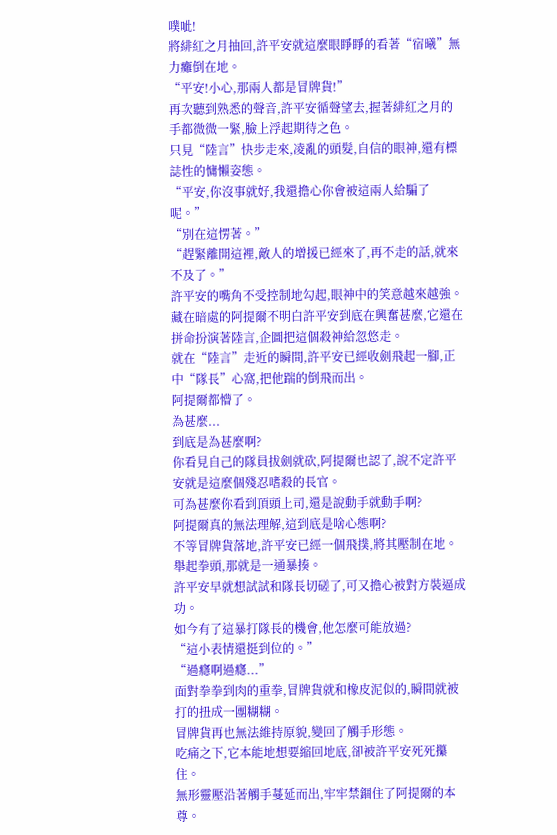噗呲!
將緋紅之月抽回,許平安就這麼眼睜睜的看著“宿曦”無力癱倒在地。
“平安!小心,那兩人都是冒牌貨!”
再次聽到熟悉的聲音,許平安循聲望去,握著緋紅之月的手都微微一緊,臉上浮起期待之色。
只見“陸言”快步走來,凌亂的頭髮,自信的眼神,還有標誌性的慵懶姿態。
“平安,你沒事就好,我還擔心你會被這兩人給騙了呢。”
“別在這愣著。”
“趕緊離開這裡,敵人的增援已經來了,再不走的話,就來不及了。”
許平安的嘴角不受控制地勾起,眼神中的笑意越來越強。
藏在暗處的阿提爾不明白許平安到底在興奮甚麼,它還在拼命扮演著陸言,企圖把這個殺神給忽悠走。
就在“陸言”走近的瞬間,許平安已經收劍飛起一腳,正中“隊長”心窩,把他踹的倒飛而出。
阿提爾都懵了。
為甚麼...
到底是為甚麼啊?
你看見自己的隊員拔劍就砍,阿提爾也認了,說不定許平安就是這麼個殘忍嗜殺的長官。
可為甚麼你看到頂頭上司,還是說動手就動手啊?
阿提爾真的無法理解,這到底是啥心態啊?
不等冒牌貨落地,許平安已經一個飛撲,將其壓制在地。
舉起拳頭,那就是一通暴揍。
許平安早就想試試和隊長切磋了,可又擔心被對方裝逼成功。
如今有了這暴打隊長的機會,他怎麼可能放過?
“這小表情還挺到位的。”
“過癮啊過癮...”
面對拳拳到肉的重拳,冒牌貨就和橡皮泥似的,瞬間就被打的扭成一團糊糊。
冒牌貨再也無法維持原貌,變回了觸手形態。
吃痛之下,它本能地想要縮回地底,卻被許平安死死攥住。
無形靈壓沿著觸手蔓延而出,牢牢禁錮住了阿提爾的本尊。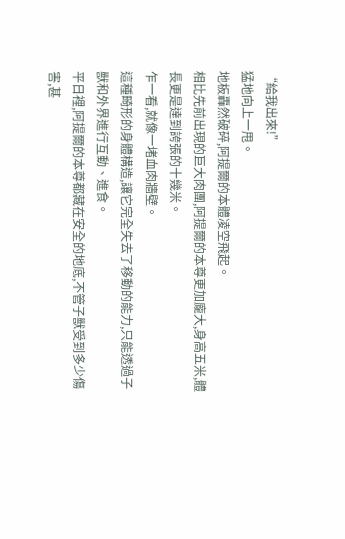“給我出來!”
猛地向上一甩。
地板轟然破碎,阿提爾的本體凌空飛起。
相比先前出現的巨大肉團,阿提爾的本尊更加龐大,身高五米,體長更是達到誇張的十幾米。
乍一看,就像一堵血肉牆壁。
這種畸形的身體構造,讓它完全失去了移動的能力,只能透過子獸和外界進行互動、進食。
平日裡,阿提爾的本尊都藏在安全的地底,不管子獸受到多少傷害,甚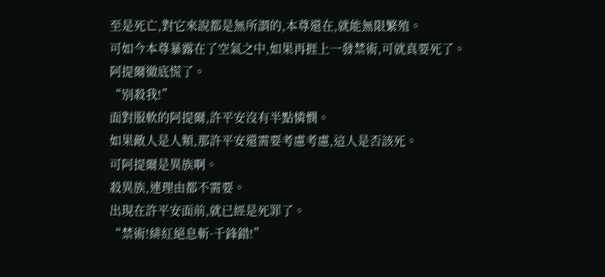至是死亡,對它來說都是無所謂的,本尊還在,就能無限繁殖。
可如今本尊暴露在了空氣之中,如果再捱上一發禁術,可就真要死了。
阿提爾徹底慌了。
“別殺我!”
面對服軟的阿提爾,許平安沒有半點憐憫。
如果敵人是人類,那許平安還需要考慮考慮,這人是否該死。
可阿提爾是異族啊。
殺異族,連理由都不需要。
出現在許平安面前,就已經是死罪了。
“禁術!緋紅絕息斬·千鋒錯!”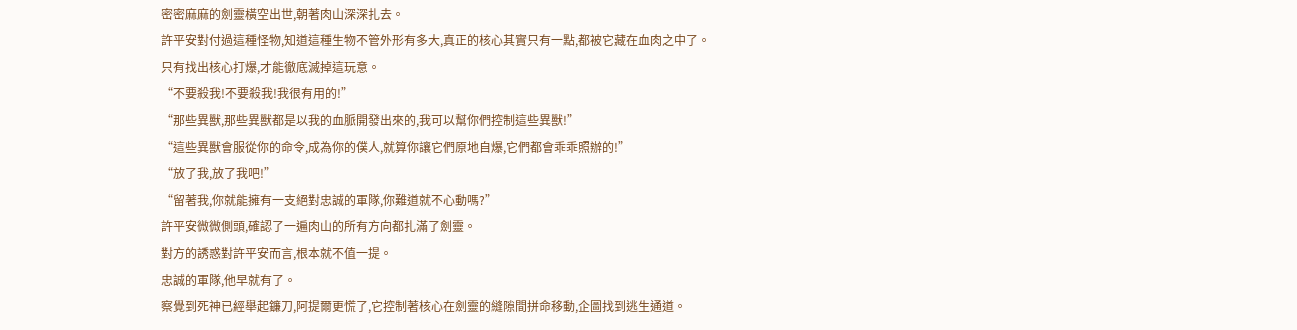密密麻麻的劍靈橫空出世,朝著肉山深深扎去。
許平安對付過這種怪物,知道這種生物不管外形有多大,真正的核心其實只有一點,都被它藏在血肉之中了。
只有找出核心打爆,才能徹底滅掉這玩意。
“不要殺我!不要殺我!我很有用的!”
“那些異獸,那些異獸都是以我的血脈開發出來的,我可以幫你們控制這些異獸!”
“這些異獸會服從你的命令,成為你的僕人,就算你讓它們原地自爆,它們都會乖乖照辦的!”
“放了我,放了我吧!”
“留著我,你就能擁有一支絕對忠誠的軍隊,你難道就不心動嗎?”
許平安微微側頭,確認了一遍肉山的所有方向都扎滿了劍靈。
對方的誘惑對許平安而言,根本就不值一提。
忠誠的軍隊,他早就有了。
察覺到死神已經舉起鐮刀,阿提爾更慌了,它控制著核心在劍靈的縫隙間拼命移動,企圖找到逃生通道。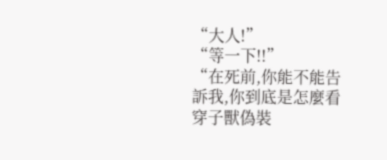“大人!”
“等一下!!”
“在死前,你能不能告訴我,你到底是怎麼看穿子獸偽裝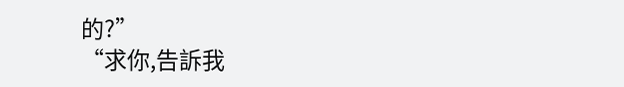的?”
“求你,告訴我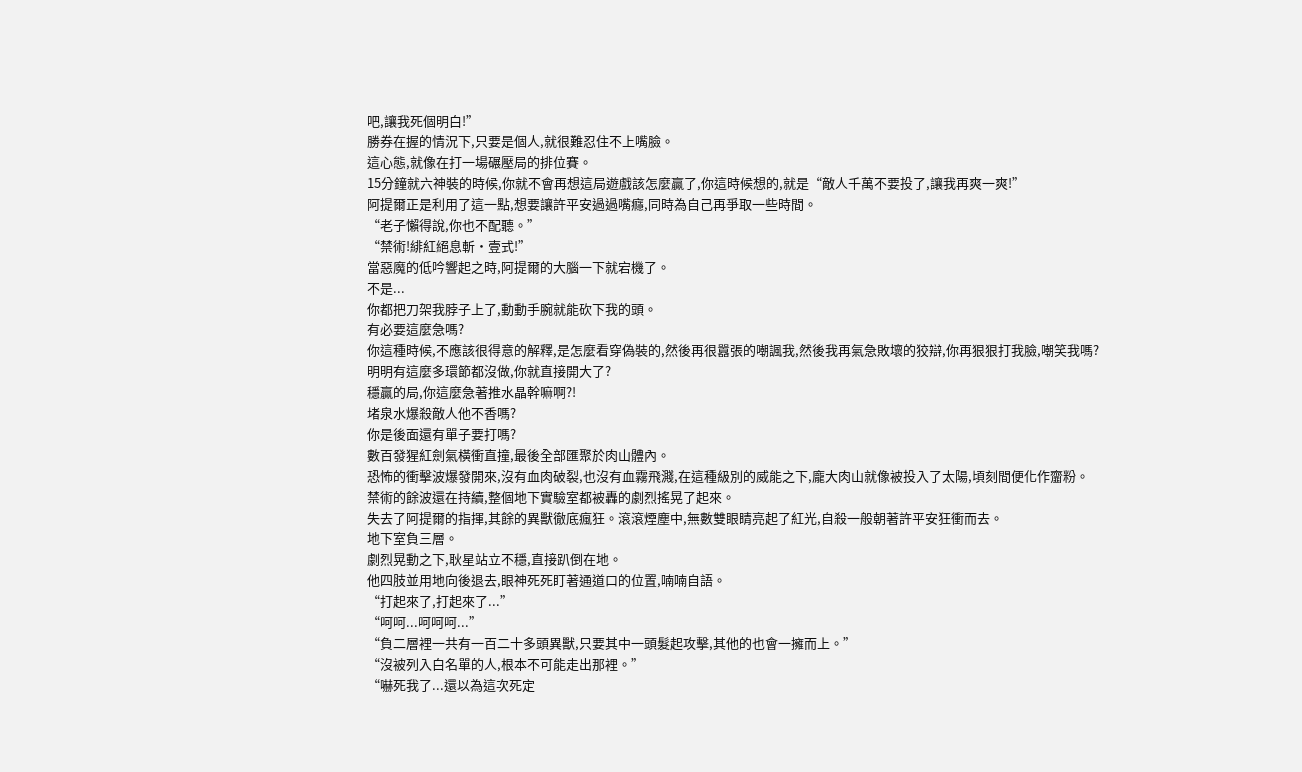吧,讓我死個明白!”
勝券在握的情況下,只要是個人,就很難忍住不上嘴臉。
這心態,就像在打一場碾壓局的排位賽。
15分鐘就六神裝的時候,你就不會再想這局遊戲該怎麼贏了,你這時候想的,就是“敵人千萬不要投了,讓我再爽一爽!”
阿提爾正是利用了這一點,想要讓許平安過過嘴癮,同時為自己再爭取一些時間。
“老子懶得說,你也不配聽。”
“禁術!緋紅絕息斬·壹式!”
當惡魔的低吟響起之時,阿提爾的大腦一下就宕機了。
不是...
你都把刀架我脖子上了,動動手腕就能砍下我的頭。
有必要這麼急嗎?
你這種時候,不應該很得意的解釋,是怎麼看穿偽裝的,然後再很囂張的嘲諷我,然後我再氣急敗壞的狡辯,你再狠狠打我臉,嘲笑我嗎?
明明有這麼多環節都沒做,你就直接開大了?
穩贏的局,你這麼急著推水晶幹嘛啊?!
堵泉水爆殺敵人他不香嗎?
你是後面還有單子要打嗎?
數百發猩紅劍氣橫衝直撞,最後全部匯聚於肉山體內。
恐怖的衝擊波爆發開來,沒有血肉破裂,也沒有血霧飛濺,在這種級別的威能之下,龐大肉山就像被投入了太陽,頃刻間便化作齏粉。
禁術的餘波還在持續,整個地下實驗室都被轟的劇烈搖晃了起來。
失去了阿提爾的指揮,其餘的異獸徹底瘋狂。滾滾煙塵中,無數雙眼睛亮起了紅光,自殺一般朝著許平安狂衝而去。
地下室負三層。
劇烈晃動之下,耿星站立不穩,直接趴倒在地。
他四肢並用地向後退去,眼神死死盯著通道口的位置,喃喃自語。
“打起來了,打起來了...”
“呵呵...呵呵呵...”
“負二層裡一共有一百二十多頭異獸,只要其中一頭髮起攻擊,其他的也會一擁而上。”
“沒被列入白名單的人,根本不可能走出那裡。”
“嚇死我了...還以為這次死定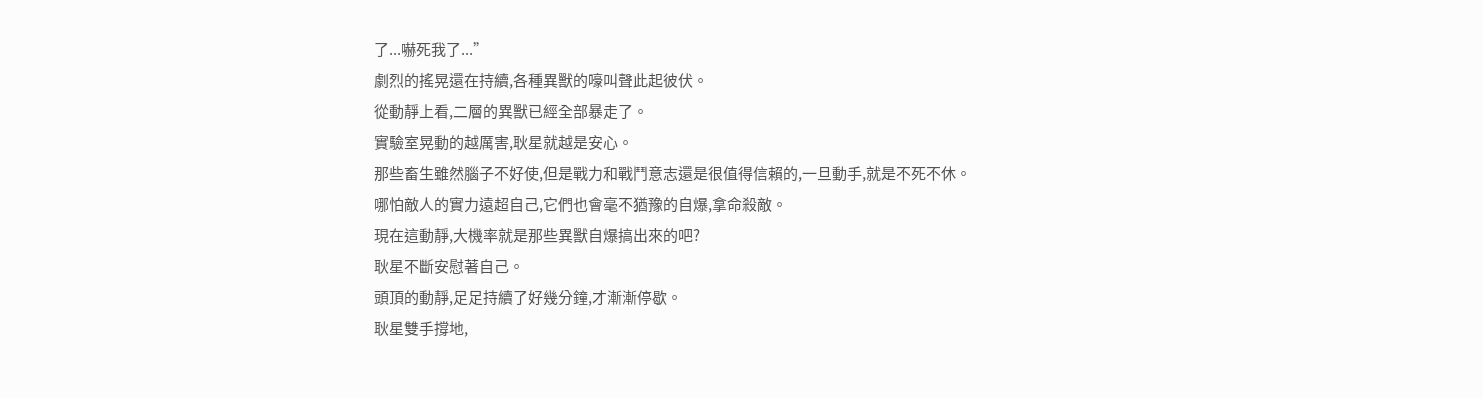了...嚇死我了...”
劇烈的搖晃還在持續,各種異獸的嚎叫聲此起彼伏。
從動靜上看,二層的異獸已經全部暴走了。
實驗室晃動的越厲害,耿星就越是安心。
那些畜生雖然腦子不好使,但是戰力和戰鬥意志還是很值得信賴的,一旦動手,就是不死不休。
哪怕敵人的實力遠超自己,它們也會毫不猶豫的自爆,拿命殺敵。
現在這動靜,大機率就是那些異獸自爆搞出來的吧?
耿星不斷安慰著自己。
頭頂的動靜,足足持續了好幾分鐘,才漸漸停歇。
耿星雙手撐地,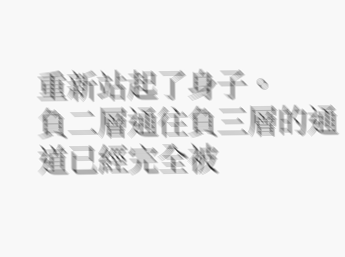重新站起了身子。
負二層通往負三層的通道已經完全被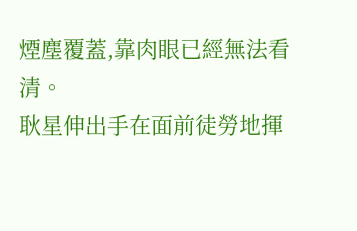煙塵覆蓋,靠肉眼已經無法看清。
耿星伸出手在面前徒勞地揮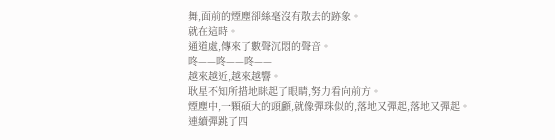舞,面前的煙塵卻絲毫沒有散去的跡象。
就在這時。
通道處,傳來了數聲沉悶的聲音。
咚——咚——咚——
越來越近,越來越響。
耿星不知所措地眯起了眼睛,努力看向前方。
煙塵中,一顆碩大的頭顱,就像彈珠似的,落地又彈起,落地又彈起。
連續彈跳了四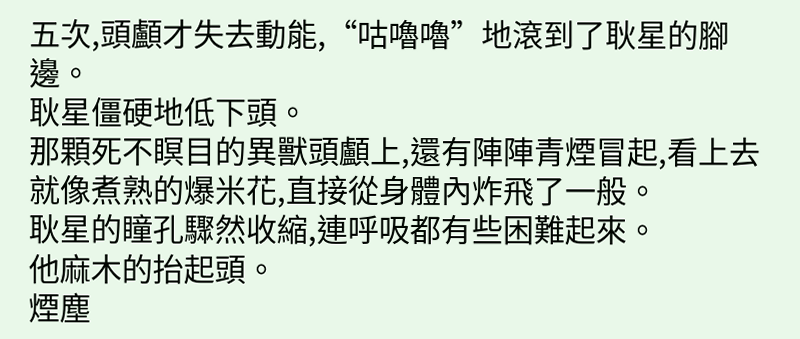五次,頭顱才失去動能,“咕嚕嚕”地滾到了耿星的腳邊。
耿星僵硬地低下頭。
那顆死不瞑目的異獸頭顱上,還有陣陣青煙冒起,看上去就像煮熟的爆米花,直接從身體內炸飛了一般。
耿星的瞳孔驟然收縮,連呼吸都有些困難起來。
他麻木的抬起頭。
煙塵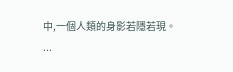中,一個人類的身影若隱若現。
...